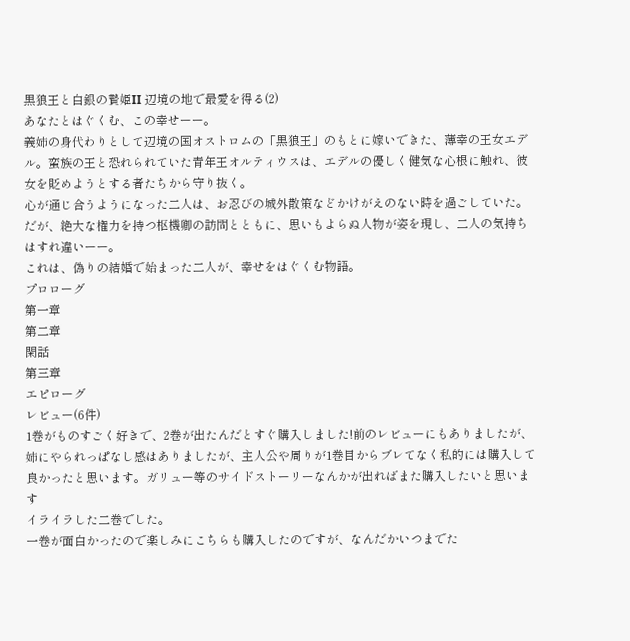黒狼王と白銀の贄姫II 辺境の地で最愛を得る(2)
あなたとはぐくむ、この幸せーー。
義姉の身代わりとして辺境の国オストロムの「黒狼王」のもとに嫁いできた、薄幸の王女エデル。蛮族の王と恐れられていた青年王オルティウスは、エデルの優しく健気な心根に触れ、彼女を貶めようとする者たちから守り抜く。
心が通じ合うようになった二人は、お忍びの城外散策などかけがえのない時を過ごしていた。だが、絶大な権力を持つ枢機卿の訪問とともに、思いもよらぬ人物が姿を現し、二人の気持ちはすれ違いーー。
これは、偽りの結婚で始まった二人が、幸せをはぐくむ物語。
プロローグ
第一章
第二章
閑話
第三章
エピローグ
レビュー(6件)
1巻がものすごく好きで、2巻が出たんだとすぐ購入しました!前のレビューにもありましたが、姉にやられっぱなし感はありましたが、主人公や周りが1巻目からブレてなく私的には購入して良かったと思います。ガリュー等のサイドストーリーなんかが出ればまた購入したいと思います
イライラした二巻でした。
一巻が面白かったので楽しみにこちらも購入したのですが、なんだかいつまでた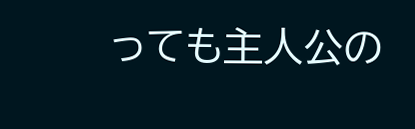っても主人公の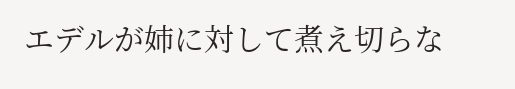エデルが姉に対して煮え切らな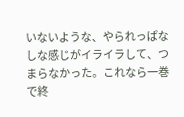いないような、やられっぱなしな感じがイライラして、つまらなかった。これなら一巻で終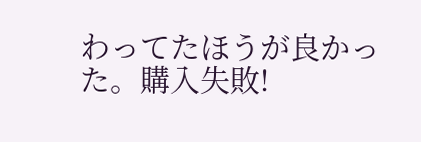わってたほうが良かった。購入失敗!